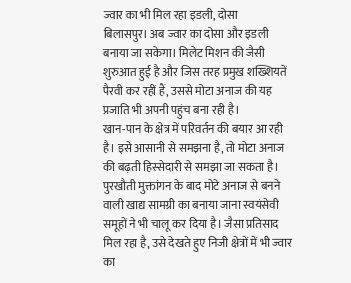ज्वार का भी मिल रहा इडली, दोसा
बिलासपुर। अब ज्वार का दोसा और इडली बनाया जा सकेगा। मिलेट मिशन की जैसी शुरुआत हुई है और जिस तरह प्रमुख शख्शियतें पैरवी कर रहीं हैं, उससे मोटा अनाज की यह प्रजाति भी अपनी पहुंच बना रही है।
खान-पान के क्षेत्र में परिवर्तन की बयार आ रही है। इसे आसानी से समझना है, तो मोटा अनाज की बढ़ती हिस्सेदारी से समझा जा सकता है। पुरखौती मुक्तांगन के बाद मोटे अनाज से बनने वाली खाद्य सामग्री का बनाया जाना स्वयंसेवी समूहों ने भी चालू कर दिया है। जैसा प्रतिसाद मिल रहा है, उसे देखते हुए निजी क्षेत्रों में भी ज्वार का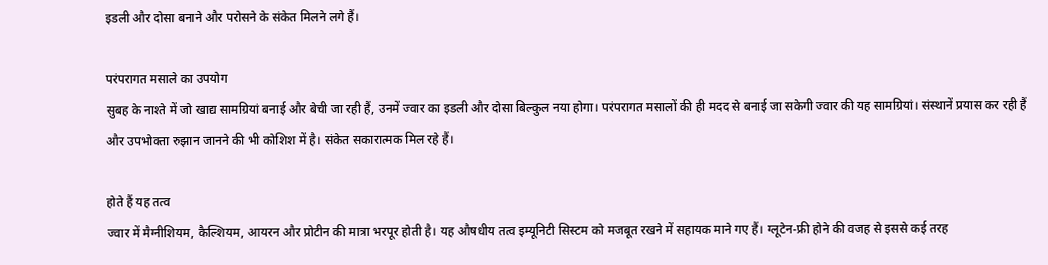इडली और दोसा बनाने और परोसने के संकेत मिलने लगे हैं।

परंपरागत मसाले का उपयोग
सुबह के नाश्ते में जो खाद्य सामग्रियां बनाई और बेची जा रही हैं, उनमें ज्वार का इडली और दोसा बिल्कुल नया होगा। परंपरागत मसालों की ही मदद से बनाई जा सकेगी ज्वार की यह सामग्रियां। संस्थानें प्रयास कर रही हैं और उपभोक्ता रुझान जानने की भी कोशिश में है। संकेत सकारात्मक मिल रहे हैं।

होते हैं यह तत्व
ज्वार में मैग्नीशियम, कैल्शियम, आयरन और प्रोटीन की मात्रा भरपूर होती है। यह औषधीय तत्व इम्यूनिटी सिस्टम को मजबूत रखने में सहायक माने गए हैं। ग्लूटेन-फ्री होने की वजह से इससे कई तरह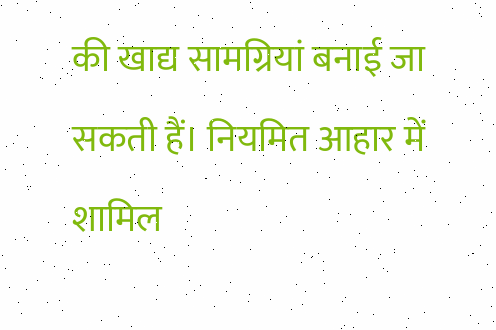की खाद्य सामग्रियां बनाई जा सकती हैं। नियमित आहार में शामिल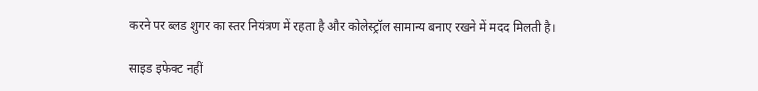करने पर ब्लड शुगर का स्तर नियंत्रण में रहता है और कोलेस्ट्रॉल सामान्य बनाए रखने में मदद मिलती है।

साइड इफेक्ट नहीं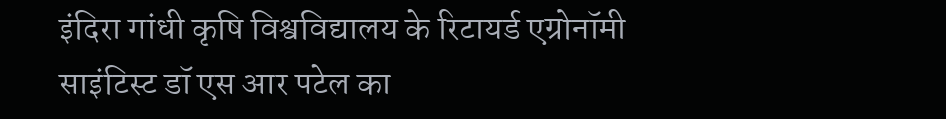इंदिरा गांधी कृषि विश्वविद्यालय के रिटायर्ड एग्रोनॉमी साइंटिस्ट डॉ एस आर पटेल का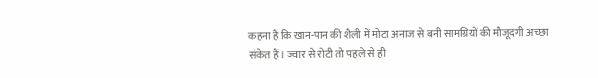कहना है कि खान-पान की शैली में मोटा अनाज से बनी सामग्रियों की मौजूदगी अच्छा संकेत हैं। ज्वार से रोटी तो पहले से ही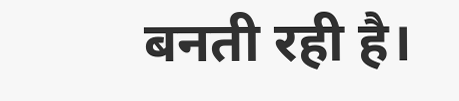बनती रही है।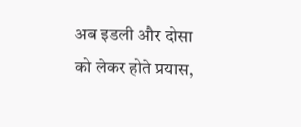अब इडली और दोसा को लेकर होते प्रयास,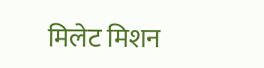मिलेट मिशन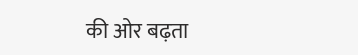की ओर बढ़ता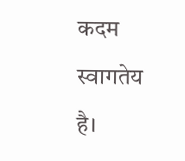कदम स्वागतेय है।